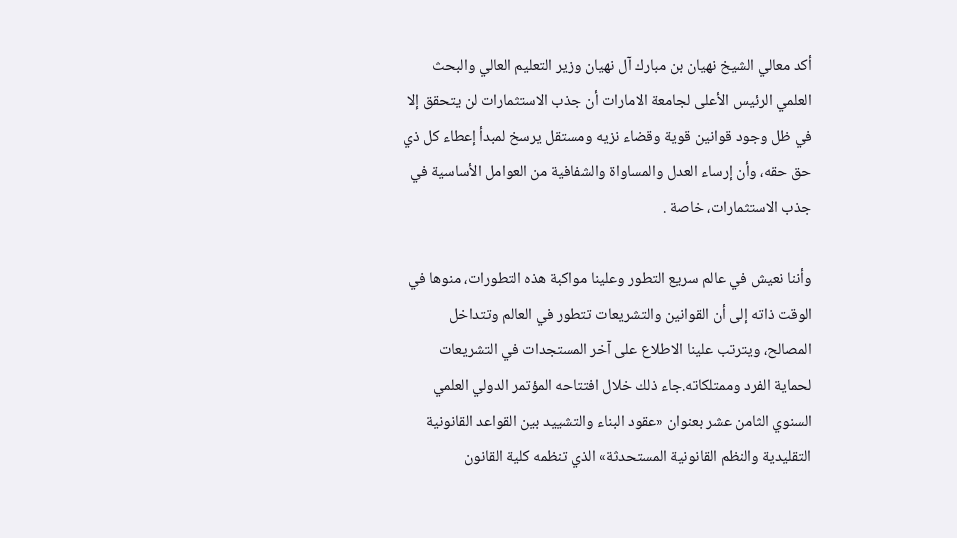أكد معالي الشيخ نهيان بن مبارك آل نهيان وزير التعليم العالي والبحث العلمي الرئيس الأعلى لجامعة الامارات أن جذب الاستثمارات لن يتحقق إلا في ظل وجود قوانين قوية وقضاء نزيه ومستقل يرسخ لمبدأ إعطاء كل ذي حق حقه، وأن إرساء العدل والمساواة والشفافية من العوامل الأساسية في جذب الاستثمارات، خاصة .

وأننا نعيش في عالم سريع التطور وعلينا مواكبة هذه التطورات، منوها في الوقت ذاته إلى أن القوانين والتشريعات تتطور في العالم وتتداخل المصالح، ويترتب علينا الاطلاع على آخر المستجدات في التشريعات لحماية الفرد وممتلكاته.جاء ذلك خلال افتتاحه المؤتمر الدولي العلمي السنوي الثامن عشر بعنوان «عقود البناء والتشييد بين القواعد القانونية التقليدية والنظم القانونية المستحدثة» الذي تنظمه كلية القانون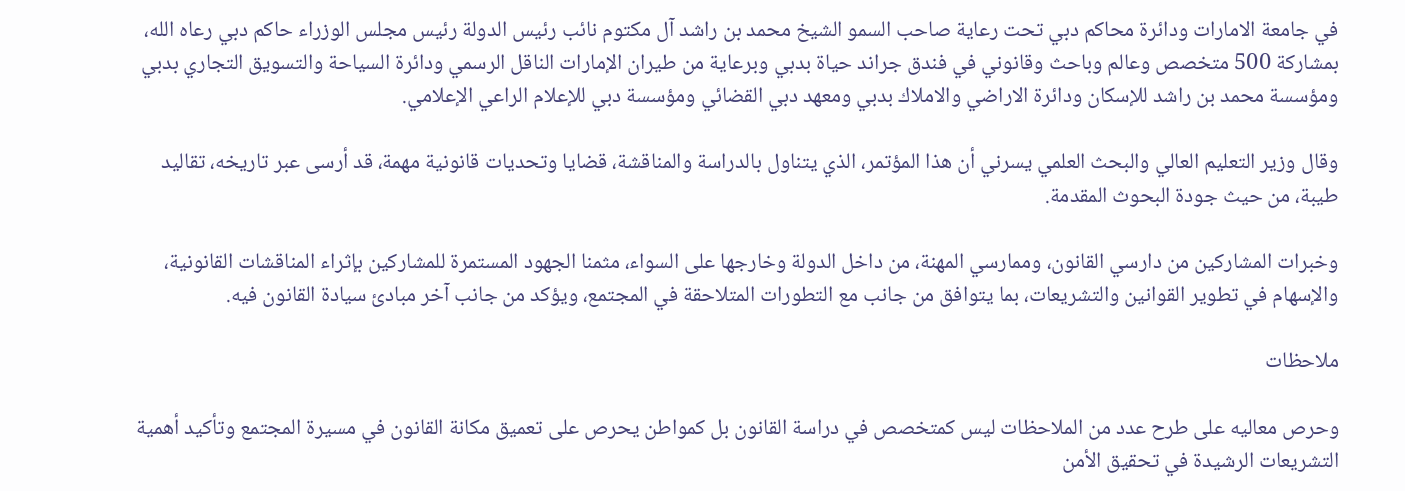في جامعة الامارات ودائرة محاكم دبي تحت رعاية صاحب السمو الشيخ محمد بن راشد آل مكتوم نائب رئيس الدولة رئيس مجلس الوزراء حاكم دبي رعاه الله، بمشاركة 500 متخصص وعالم وباحث وقانوني في فندق جراند حياة بدبي وبرعاية من طيران الإمارات الناقل الرسمي ودائرة السياحة والتسويق التجاري بدبي ومؤسسة محمد بن راشد للإسكان ودائرة الاراضي والاملاك بدبي ومعهد دبي القضائي ومؤسسة دبي للإعلام الراعي الإعلامي.

وقال وزير التعليم العالي والبحث العلمي يسرني أن هذا المؤتمر، الذي يتناول بالدراسة والمناقشة، قضايا وتحديات قانونية مهمة، قد أرسى عبر تاريخه، تقاليد طيبة، من حيث جودة البحوث المقدمة.

وخبرات المشاركين من دارسي القانون، وممارسي المهنة، من داخل الدولة وخارجها على السواء، مثمنا الجهود المستمرة للمشاركين بإثراء المناقشات القانونية، والإسهام في تطوير القوانين والتشريعات، بما يتوافق من جانب مع التطورات المتلاحقة في المجتمع، ويؤكد من جانب آخر مبادئ سيادة القانون فيه.

ملاحظات

وحرص معاليه على طرح عدد من الملاحظات ليس كمتخصص في دراسة القانون بل كمواطن يحرص على تعميق مكانة القانون في مسيرة المجتمع وتأكيد أهمية التشريعات الرشيدة في تحقيق الأمن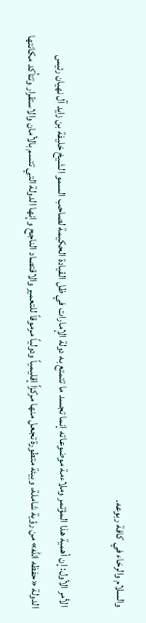والسلام والرخاء في كافة ربوعه.

الأمر الأول: إن أهمية هذا المؤتمر وملاءمة موضوعاته إنما تجسد ما تتمتع به دولة الإمارات في ظل القيادة الحكيمة لصاحب السمو الشيخ خليفة بن زايد آل نهيان رئيس الدولة «حفظه الله» من رؤية شاملة، وبيئة متطورة تجعل منها مركزاً إقليمياً ودولياً مرموقاً للتعمير والاقتصاد الناجح وإنها الدولة التي تتسم بالأمان والاستقرار وتتأكد مكانتها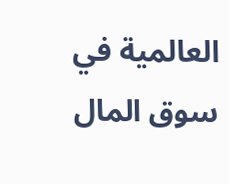العالمية في سوق المال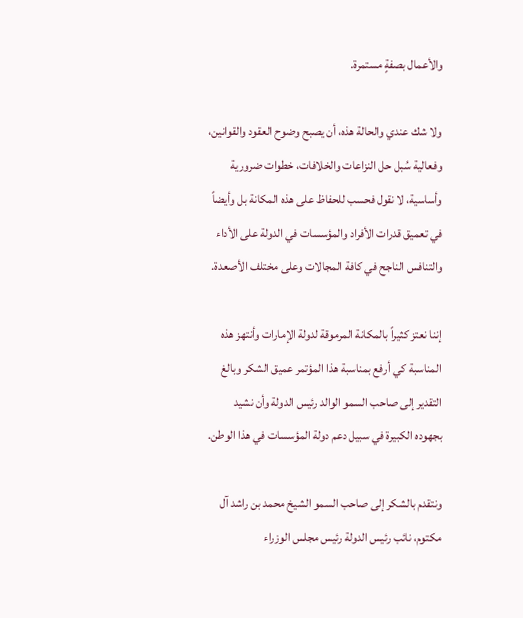والأعمال بصفةٍ مستمرة.

ولا شك عندي والحالة هذه، أن يصبح وضوح العقود والقوانين، وفعالية سُبل حل النزاعات والخلافات، خطوات ضرورية وأساسية، لا نقول فحسب للحفاظ على هذه المكانة بل وأيضاً في تعميق قدرات الأفراد والمؤسسات في الدولة على الأداء والتنافس الناجح في كافة المجالات وعلى مختلف الأصعدة.

إننا نعتز كثيراً بالمكانة المرموقة لدولة الإمارات وأنتهز هذه المناسبة كي أرفع بمناسبة هذا المؤتمر عميق الشكر وبالغ التقدير إلى صاحب السمو الوالد رئيس الدولة وأن نشيد بجهوده الكبيرة في سبيل دعم دولة المؤسسات في هذا الوطن.

ونتقدم بالشكر إلى صاحب السمو الشيخ محمد بن راشد آل مكتوم، نائب رئيس الدولة رئيس مجلس الوزراء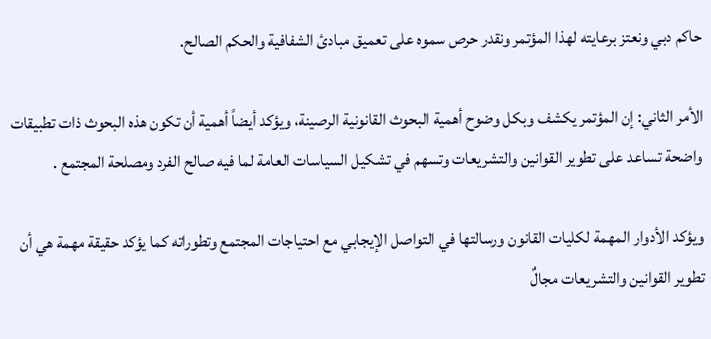حاكم دبي ونعتز برعايته لهذا المؤتمر ونقدر حرص سموه على تعميق مبادئ الشفافية والحكم الصالح.

الأمر الثاني: إن المؤتمر يكشف وبكل وضوح أهمية البحوث القانونية الرصينة، ويؤكد أيضاً أهمية أن تكون هذه البحوث ذات تطبيقات واضحة تساعد على تطوير القوانين والتشريعات وتسهم في تشكيل السياسات العامة لما فيه صالح الفرد ومصلحة المجتمع .

ويؤكد الأدوار المهمة لكليات القانون ورسالتها في التواصل الإيجابي مع احتياجات المجتمع وتطوراته كما يؤكد حقيقة مهمة هي أن تطوير القوانين والتشريعات مجالٌ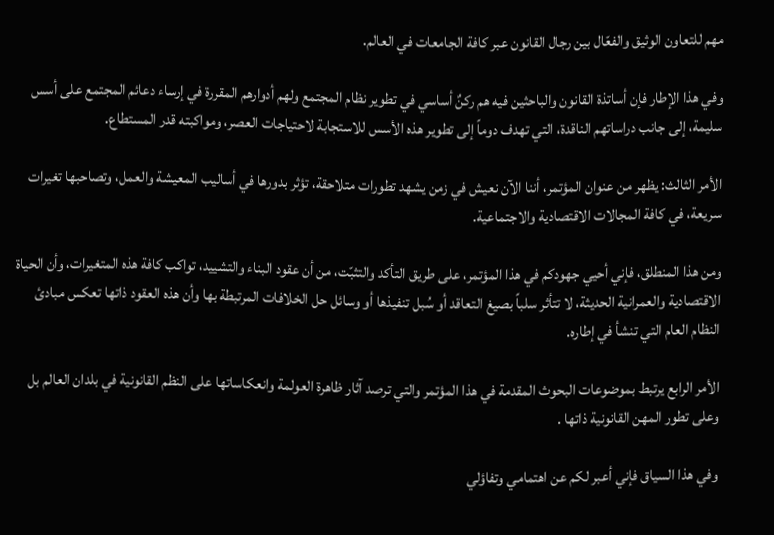مهم للتعاون الوثيق والفعّال بين رجال القانون عبر كافة الجامعات في العالم.

وفي هذا الإطار فإن أساتذة القانون والباحثين فيه هم ركنٌ أساسي في تطوير نظام المجتمع ولهم أدوارهم المقررة في إرساء دعائم المجتمع على أسس سليمة، إلى جانب دراساتهم الناقدة، التي تهدف دوماً إلى تطوير هذه الأسس للاستجابة لاحتياجات العصر، ومواكبته قدر المستطاع.

الأمر الثالث: يظهر من عنوان المؤتمر، أننا الآن نعيش في زمن يشهد تطورات متلاحقة، تؤثر بدورها في أساليب المعيشة والعمل، وتصاحبها تغيرات سريعة، في كافة المجالات الاقتصادية والاجتماعية.

ومن هذا المنطلق، فإني أحيي جهودكم في هذا المؤتمر، على طريق التأكد والتثبّت، من أن عقود البناء والتشييد، تواكب كافة هذه المتغيرات، وأن الحياة الاقتصادية والعمرانية الحديثة، لا تتأثر سلباً بصيغ التعاقد أو سُبل تنفيذها أو وسائل حل الخلافات المرتبطة بها وأن هذه العقود ذاتها تعكس مبادئ النظام العام التي تنشأ في إطاره.

الأمر الرابع يرتبط بموضوعات البحوث المقدمة في هذا المؤتمر والتي ترصد آثار ظاهرة العولمة وانعكاساتها على النظم القانونية في بلدان العالم بل وعلى تطور المهن القانونية ذاتها .

وفي هذا السياق فإني أعبر لكم عن اهتمامي وتفاؤلي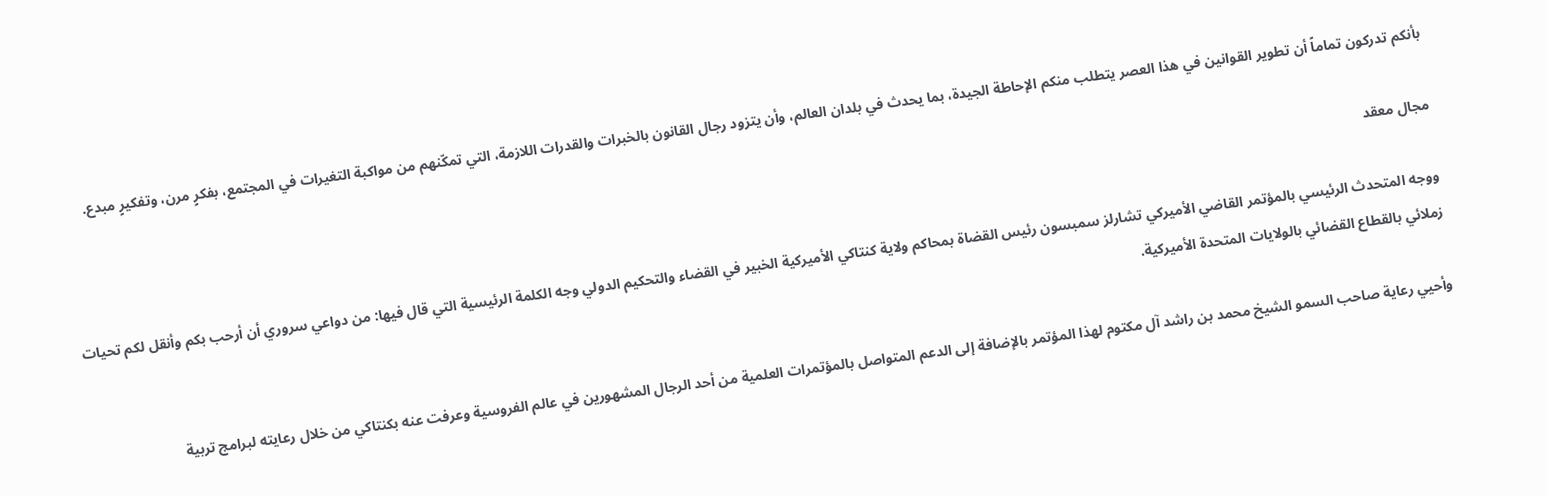بأنكم تدركون تماماً أن تطوير القوانين في هذا العصر يتطلب منكم الإحاطة الجيدة، بما يحدث في بلدان العالم، وأن يتزود رجال القانون بالخبرات والقدرات اللازمة، التي تمكّنهم من مواكبة التغيرات في المجتمع، بفكرٍ مرن، وتفكيرٍ مبدع.

مجال معقد

ووجه المتحدث الرئيسي بالمؤتمر القاضي الأميركي تشارلز سمبسون رئيس القضاة بمحاكم ولاية كنتاكي الأميركية الخبير في القضاء والتحكيم الدولي وجه الكلمة الرئيسية التي قال فيها: من دواعي سروري أن أرحب بكم وأنقل لكم تحيات زملائي بالقطاع القضائي بالولايات المتحدة الأميركية.

وأحيي رعاية صاحب السمو الشيخ محمد بن راشد آل مكتوم لهذا المؤتمر بالإضافة إلى الدعم المتواصل بالمؤتمرات العلمية من أحد الرجال المشهورين في عالم الفروسية وعرفت عنه بكنتاكي من خلال رعايته لبرامج تربية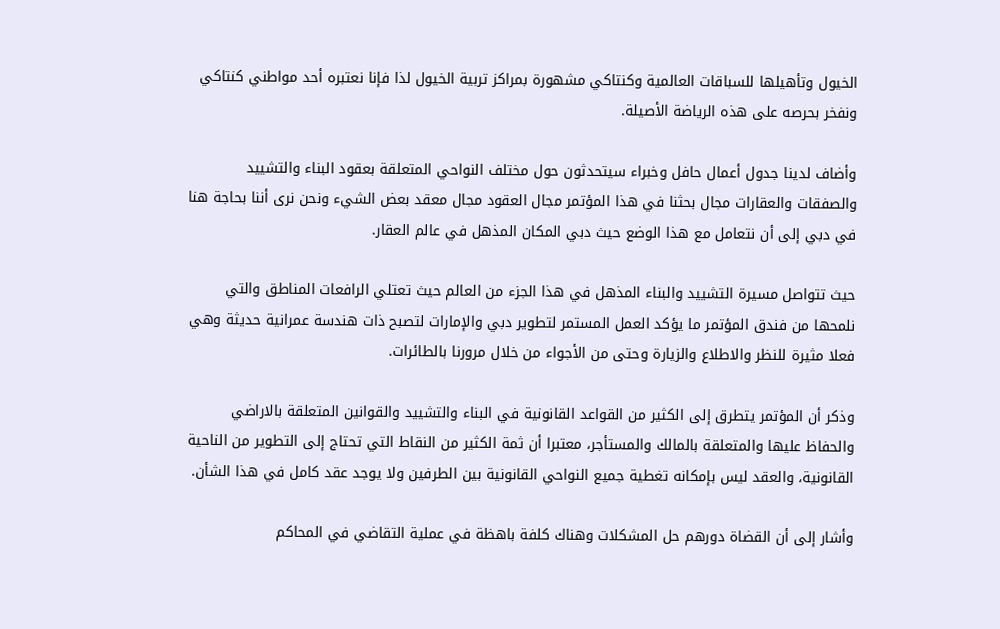الخيول وتأهيلها للسباقات العالمية وكنتاكي مشهورة بمراكز تربية الخيول لذا فإنا نعتبره أحد مواطني كنتاكي ونفخر بحرصه على هذه الرياضة الأصيلة.

وأضاف لدينا جدول أعمال حافل وخبراء سيتحدثون حول مختلف النواحي المتعلقة بعقود البناء والتشييد والصفقات والعقارات مجال بحثنا في هذا المؤتمر مجال العقود مجال معقد بعض الشيء ونحن نرى أننا بحاجة هنا في دبي إلى أن نتعامل مع هذا الوضع حيث دبي المكان المذهل في عالم العقار.

حيث تتواصل مسيرة التشييد والبناء المذهل في هذا الجزء من العالم حيث تعتلي الرافعات المناطق والتي نلمحها من فندق المؤتمر ما يؤكد العمل المستمر لتطوير دبي والإمارات لتصبح ذات هندسة عمرانية حديثة وهي فعلا مثيرة للنظر والاطلاع والزيارة وحتى من الأجواء من خلال مرورنا بالطائرات.

وذكر أن المؤتمر يتطرق إلى الكثير من القواعد القانونية في البناء والتشييد والقوانين المتعلقة بالاراضي والحفاظ عليها والمتعلقة بالمالك والمستأجر، معتبرا أن ثمة الكثير من النقاط التي تحتاج إلى التطوير من الناحية القانونية، والعقد ليس بإمكانه تغطية جميع النواحي القانونية بين الطرفين ولا يوجد عقد كامل في هذا الشأن.

وأشار إلى أن القضاة دورهم حل المشكلات وهناك كلفة باهظة في عملية التقاضي في المحاكم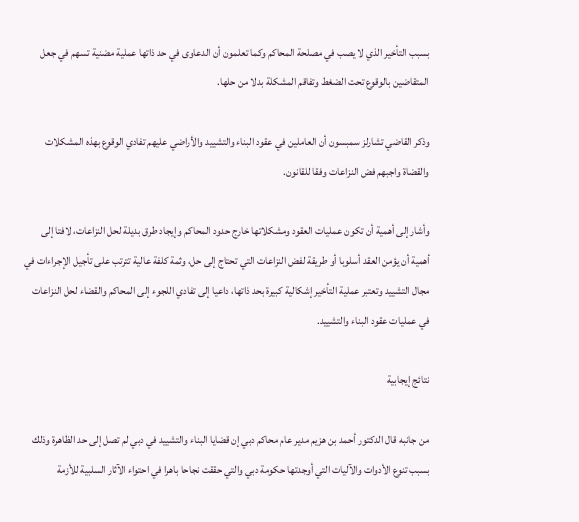بسبب التأخير الذي لا يصب في مصلحة المحاكم وكما تعلمون أن الدعاوى في حد ذاتها عملية مضنية تسهم في جعل المتقاضين بالوقوع تحت الضغط وتفاقم المشكلة بدلا من حلها.

وذكر القاضي تشارلز سمبسون أن العاملين في عقود البناء والتشييد والأراضي عليهم تفادي الوقوع بهذه المشكلات والقضاة واجبهم فض النزاعات وفقا للقانون.

وأشار إلى أهمية أن تكون عمليات العقود ومشكلاتها خارج حدود المحاكم وإيجاد طرق بديلة لحل النزاعات، لافتا إلى أهمية أن يؤمن العقد أسلوبا أو طريقة لفض النزاعات التي تحتاج إلى حل، وثمة كلفة عالية تترتب على تأجيل الإجراءات في مجال التشييد وتعتبر عملية التأخير إشكالية كبيرة بحد ذاتها، داعيا إلى تفادي اللجوء إلى المحاكم والقضاء لحل النزاعات في عمليات عقود البناء والتشييد.

نتائج إيجابية

من جانبه قال الدكتور أحمد بن هزيم مدير عام محاكم دبي إن قضايا البناء والتشييد في دبي لم تصل إلى حد الظاهرة وذلك بسبب تنوع الأدوات والآليات التي أوجدتها حكومة دبي والتي حققت نجاحا باهرا في احتواء الآثار السلبية للأزمة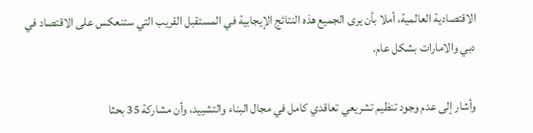الاقتصادية العالمية، أملا بأن يرى الجميع هذه النتائج الإيجابية في المستقبل القريب التي ستنعكس على الاقتصاد في دبي والامارات بشكل عام.

وأشار إلى عدم وجود تنظيم تشريعي تعاقدي كامل في مجال البناء والتشييد، وأن مشاركة 35 بحثا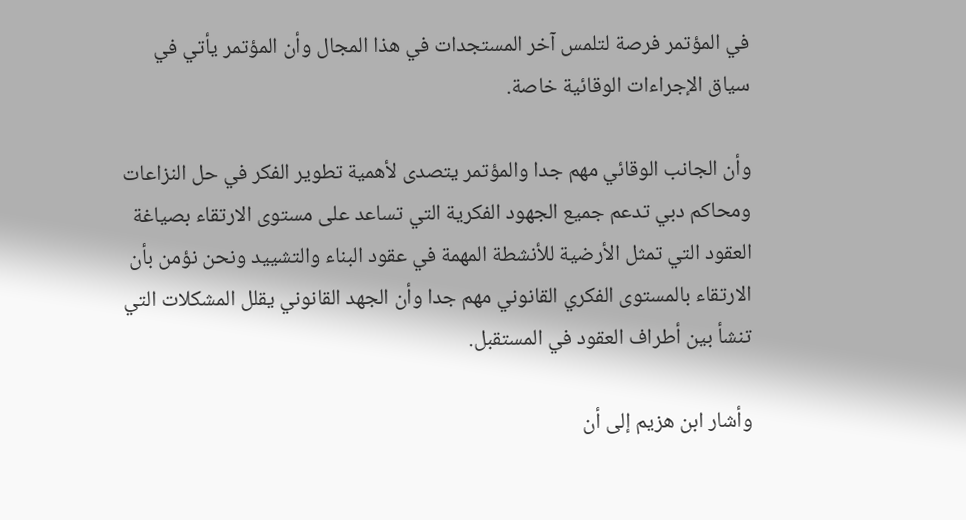في المؤتمر فرصة لتلمس آخر المستجدات في هذا المجال وأن المؤتمر يأتي في سياق الإجراءات الوقائية خاصة.

وأن الجانب الوقائي مهم جدا والمؤتمر يتصدى لأهمية تطوير الفكر في حل النزاعات ومحاكم دبي تدعم جميع الجهود الفكرية التي تساعد على مستوى الارتقاء بصياغة العقود التي تمثل الأرضية للأنشطة المهمة في عقود البناء والتشييد ونحن نؤمن بأن الارتقاء بالمستوى الفكري القانوني مهم جدا وأن الجهد القانوني يقلل المشكلات التي تنشأ بين أطراف العقود في المستقبل.

وأشار ابن هزيم إلى أن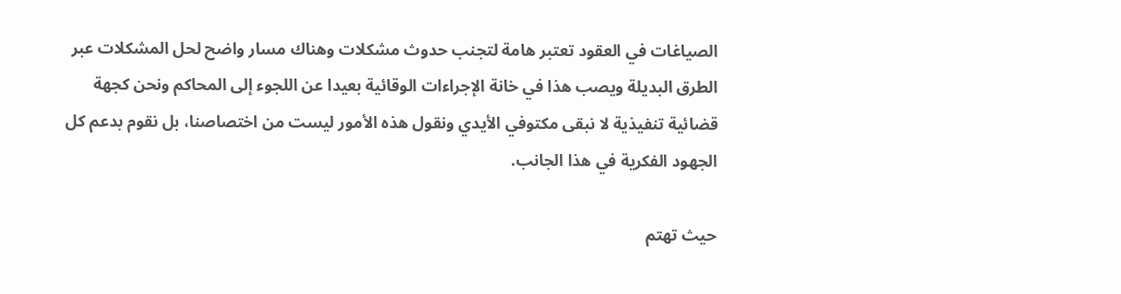الصياغات في العقود تعتبر هامة لتجنب حدوث مشكلات وهناك مسار واضح لحل المشكلات عبر الطرق البديلة ويصب هذا في خانة الإجراءات الوقائية بعيدا عن اللجوء إلى المحاكم ونحن كجهة قضائية تنفيذية لا نبقى مكتوفي الأيدي ونقول هذه الأمور ليست من اختصاصنا، بل نقوم بدعم كل الجهود الفكرية في هذا الجانب.

حيث تهتم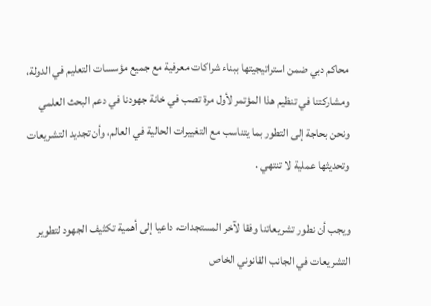محاكم دبي ضمن استراتيجيتها ببناء شراكات معرفية مع جميع مؤسسات التعليم في الدولة، ومشاركتنا في تنظيم هذا المؤتمر لأول مرة تصب في خانة جهودنا في دعم البحث العلمي ونحن بحاجة إلى التطور بما يتناسب مع التغييرات الحالية في العالم، وأن تجديد التشريعات وتحديثها عملية لا تنتهي .

ويجب أن نطور تشريعاتنا وفقا لآخر المستجدات، داعيا إلى أهمية تكثيف الجهود لتطوير التشريعات في الجانب القانوني الخاص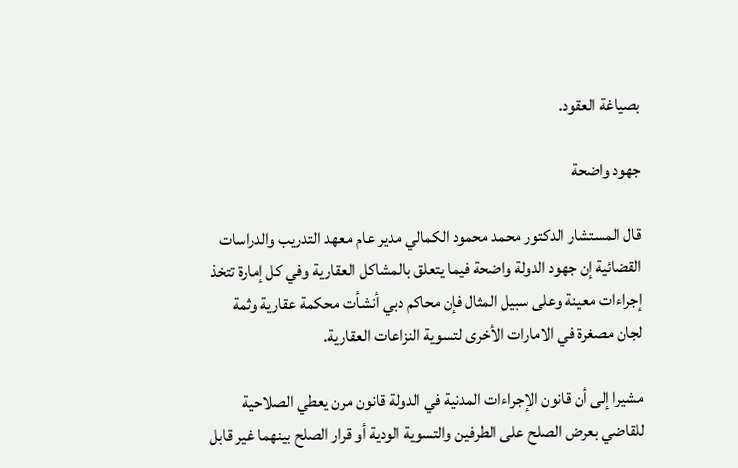بصياغة العقود.

جهود واضحة

قال المستشار الدكتور محمد محمود الكمالي مدير عام معهد التدريب والدراسات القضائية إن جهود الدولة واضحة فيما يتعلق بالمشاكل العقارية وفي كل إمارة تتخذ إجراءات معينة وعلى سبيل المثال فإن محاكم دبي أنشأت محكمة عقارية وثمة لجان مصغرة في الامارات الأخرى لتسوية النزاعات العقارية.

مشيرا إلى أن قانون الإجراءات المدنية في الدولة قانون مرن يعطي الصلاحية للقاضي بعرض الصلح على الطرفين والتسوية الودية أو قرار الصلح بينهما غير قابل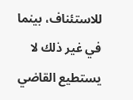للاستئناف، بينما في غير ذلك لا يستطيع القاضي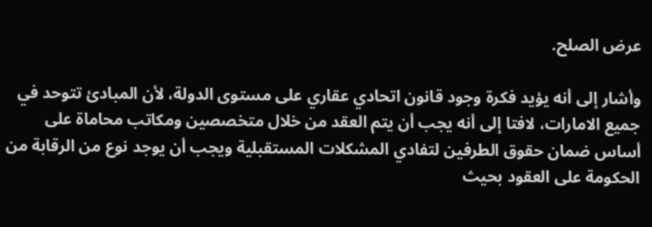عرض الصلح.

وأشار إلى أنه يؤيد فكرة وجود قانون اتحادي عقاري على مستوى الدولة، لأن المبادئ تتوحد في جميع الامارات، لافتا إلى أنه يجب أن يتم العقد من خلال متخصصين ومكاتب محاماة على أساس ضمان حقوق الطرفين لتفادي المشكلات المستقبلية ويجب أن يوجد نوع من الرقابة من الحكومة على العقود بحيث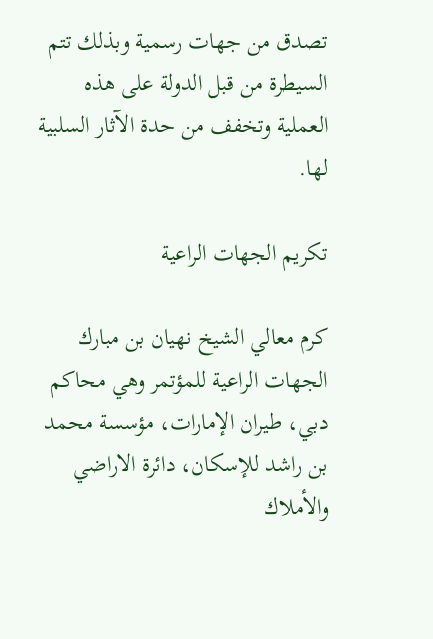تصدق من جهات رسمية وبذلك تتم السيطرة من قبل الدولة على هذه العملية وتخفف من حدة الآثار السلبية لها.

تكريم الجهات الراعية

كرم معالي الشيخ نهيان بن مبارك الجهات الراعية للمؤتمر وهي محاكم دبي، طيران الإمارات، مؤسسة محمد بن راشد للإسكان، دائرة الاراضي والأملاك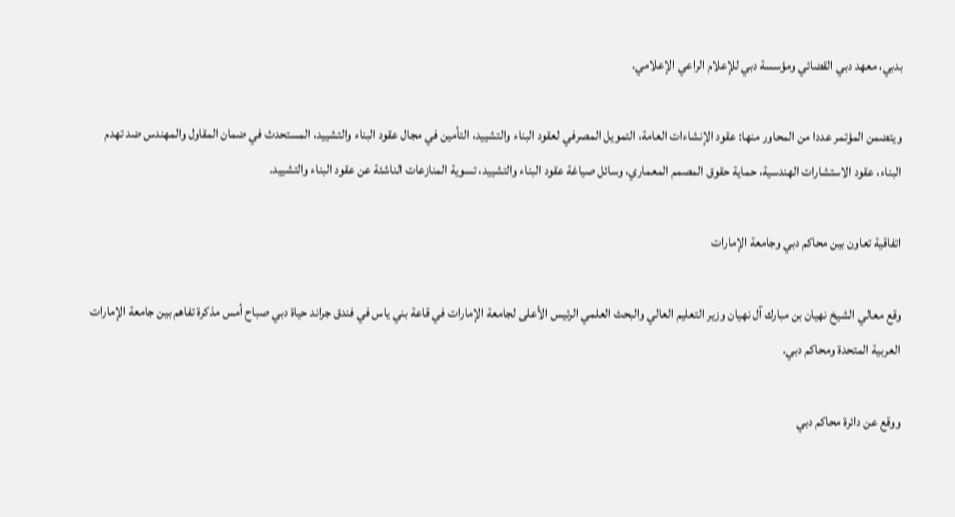بدبي، معهد دبي القضائي ومؤسسة دبي للإعلام الراعي الإعلامي.

ويتضمن المؤتمر عددا من المحاور منها: عقود الإنشاءات العامة، التمويل المصرفي لعقود البناء والتشييد، التأمين في مجال عقود البناء والتشييد، المستحدث في ضمان المقاول والمهندس ضد تهدم البناء، عقود الاستشارات الهندسية، حماية حقوق المصمم المعماري، وسائل صياغة عقود البناء والتشييد، تسوية المنازعات الناشئة عن عقود البناء والتشييد.

اتفاقية تعاون بين محاكم دبي وجامعة الإمارات

وقع معالي الشيخ نهيان بن مبارك آل نهيان وزير التعليم العالي والبحث العلمي الرئيس الأعلى لجامعة الإمارات في قاعة بني ياس في فندق جراند حياة دبي صباح أمس مذكرة تفاهم بين جامعة الإمارات العربية المتحدة ومحاكم دبي.

ووقع عن دائرة محاكم دبي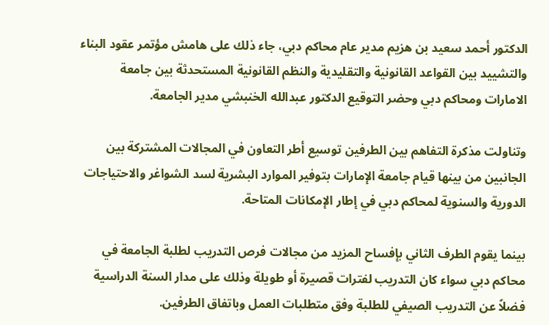الدكتور أحمد سعيد بن هزيم مدير عام محاكم دبي، جاء ذلك على هامش مؤتمر عقود البناء والتشييد بين القواعد القانونية والتقليدية والنظم القانونية المستحدثة بين جامعة الامارات ومحاكم دبي وحضر التوقيع الدكتور عبدالله الخنبشي مدير الجامعة.

وتناولت مذكرة التفاهم بين الطرفين توسيع أطر التعاون في المجالات المشتركة بين الجانبين من بينها قيام جامعة الإمارات بتوفير الموارد البشرية لسد الشواغر والاحتياجات الدورية والسنوية لمحاكم دبي في إطار الإمكانات المتاحة.

بينما يقوم الطرف الثاني بإفساح المزيد من مجالات فرص التدريب لطلبة الجامعة في محاكم دبي سواء كان التدريب لفترات قصيرة أو طويلة وذلك على مدار السنة الدراسية فضلاً عن التدريب الصيفي للطلبة وفق متطلبات العمل وباتفاق الطرفين.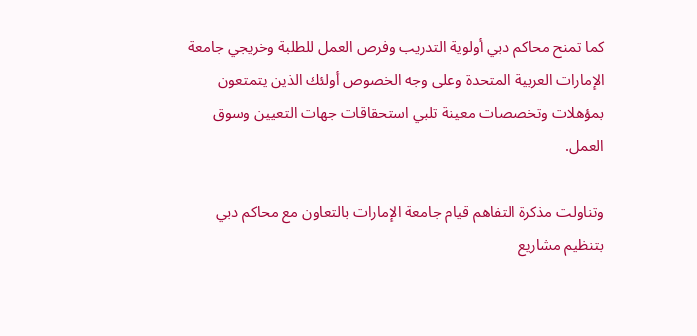كما تمنح محاكم دبي أولوية التدريب وفرص العمل للطلبة وخريجي جامعة الإمارات العربية المتحدة وعلى وجه الخصوص أولئك الذين يتمتعون بمؤهلات وتخصصات معينة تلبي استحقاقات جهات التعيين وسوق العمل.

وتناولت مذكرة التفاهم قيام جامعة الإمارات بالتعاون مع محاكم دبي بتنظيم مشاريع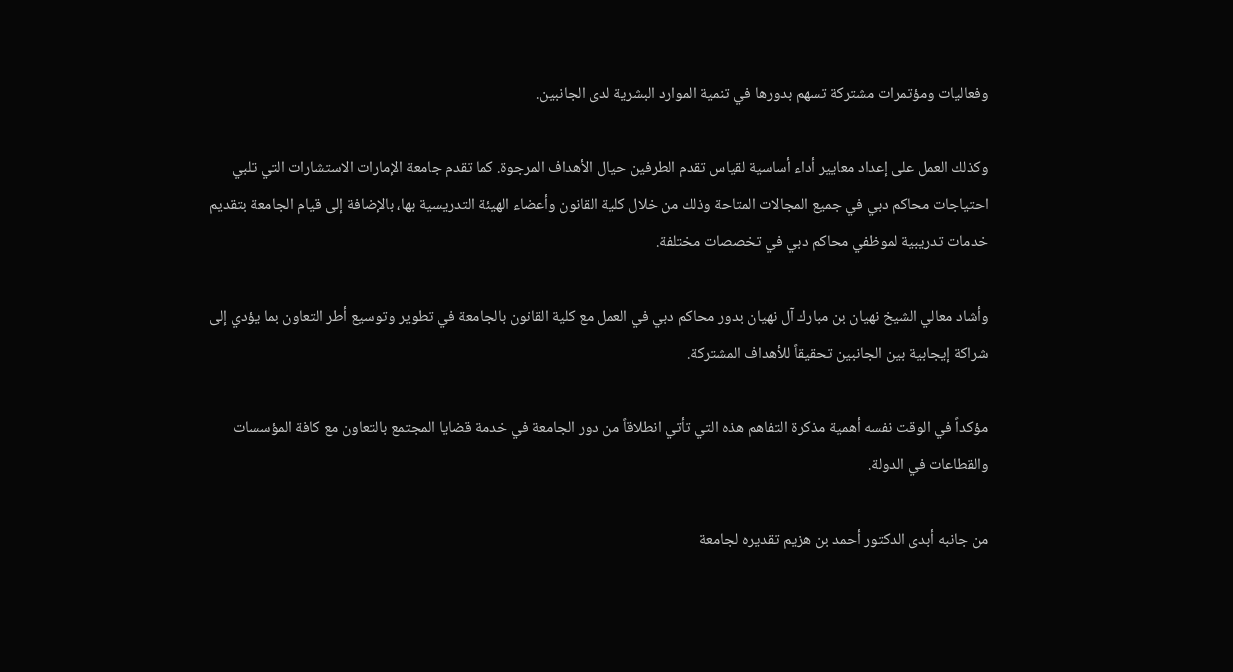وفعاليات ومؤتمرات مشتركة تسهم بدورها في تنمية الموارد البشرية لدى الجانبين.

وكذلك العمل على إعداد معايير أداء أساسية لقياس تقدم الطرفين حيال الأهداف المرجوة. كما تقدم جامعة الإمارات الاستشارات التي تلبي احتياجات محاكم دبي في جميع المجالات المتاحة وذلك من خلال كلية القانون وأعضاء الهيئة التدريسية بها، بالإضافة إلى قيام الجامعة بتقديم خدمات تدريبية لموظفي محاكم دبي في تخصصات مختلفة.

وأشاد معالي الشيخ نهيان بن مبارك آل نهيان بدور محاكم دبي في العمل مع كلية القانون بالجامعة في تطوير وتوسيع أطر التعاون بما يؤدي إلى شراكة إيجابية بين الجانبين تحقيقاً للأهداف المشتركة.

مؤكداً في الوقت نفسه أهمية مذكرة التفاهم هذه التي تأتي انطلاقاً من دور الجامعة في خدمة قضايا المجتمع بالتعاون مع كافة المؤسسات والقطاعات في الدولة.

من جانبه أبدى الدكتور أحمد بن هزيم تقديره لجامعة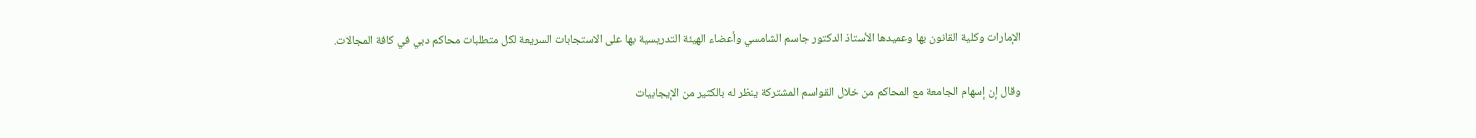الإمارات وكلية القانون بها وعميدها الأستاذ الدكتور جاسم الشامسي وأعضاء الهيئة التدريسية بها على الاستجابات السريعة لكل متطلبات محاكم دبي في كافة المجالات.

وقال إن إسهام الجامعة مع المحاكم من خلال القواسم المشتركة ينظر له بالكثير من الإيجابيات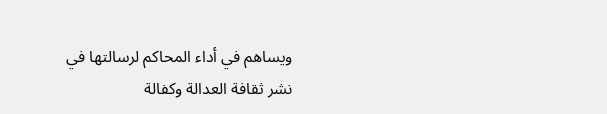ويساهم في أداء المحاكم لرسالتها في نشر ثقافة العدالة وكفالة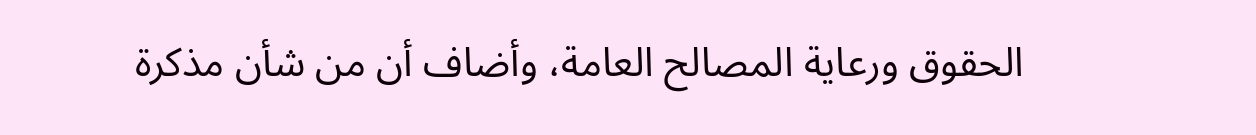الحقوق ورعاية المصالح العامة، وأضاف أن من شأن مذكرة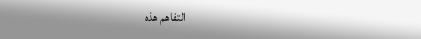التفاهم هذه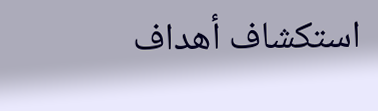استكشاف أهداف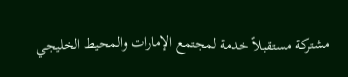مشتركة مستقبلاً خدمة لمجتمع الإمارات والمحيط الخليجي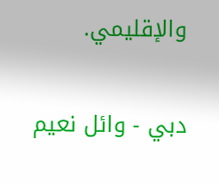والإقليمي.

دبي - وائل نعيم